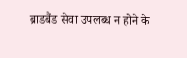ब्राडबैंड सेवा उपलब्ध न होने के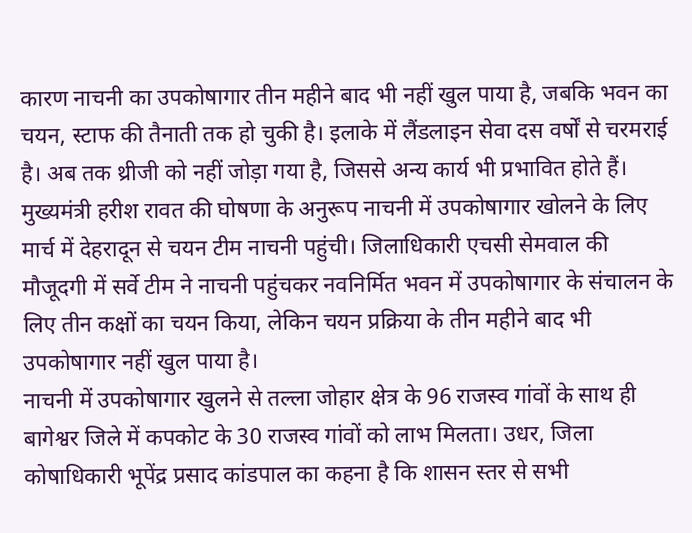कारण नाचनी का उपकोषागार तीन महीने बाद भी नहीं खुल पाया है, जबकि भवन का चयन, स्टाफ की तैनाती तक हो चुकी है। इलाके में लैंडलाइन सेवा दस वर्षों से चरमराई है। अब तक थ्रीजी को नहीं जोड़ा गया है, जिससे अन्य कार्य भी प्रभावित होते हैं।
मुख्यमंत्री हरीश रावत की घोषणा के अनुरूप नाचनी में उपकोषागार खोलने के लिए मार्च में देहरादून से चयन टीम नाचनी पहुंची। जिलाधिकारी एचसी सेमवाल की मौजूदगी में सर्वे टीम ने नाचनी पहुंचकर नवनिर्मित भवन में उपकोषागार के संचालन के लिए तीन कक्षों का चयन किया, लेकिन चयन प्रक्रिया के तीन महीने बाद भी उपकोषागार नहीं खुल पाया है।
नाचनी में उपकोषागार खुलने से तल्ला जोहार क्षेत्र के 96 राजस्व गांवों के साथ ही बागेश्वर जिले में कपकोट के 30 राजस्व गांवों को लाभ मिलता। उधर, जिला कोषाधिकारी भूपेंद्र प्रसाद कांडपाल का कहना है कि शासन स्तर से सभी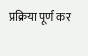प्रक्रिया पूर्ण कर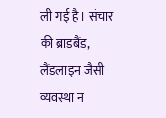ली गई है। संचार की ब्राडबैंड, लैंडलाइन जैसी व्यवस्था न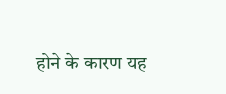होने के कारण यह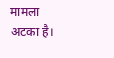मामला अटका है।